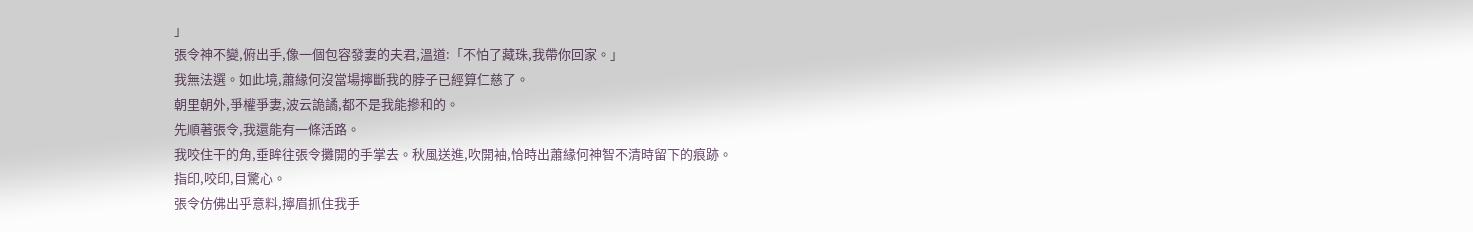」
張令神不變,俯出手,像一個包容發妻的夫君,溫道:「不怕了藏珠,我帶你回家。」
我無法選。如此境,蕭緣何沒當場擰斷我的脖子已經算仁慈了。
朝里朝外,爭權爭妻,波云詭譎,都不是我能摻和的。
先順著張令,我還能有一條活路。
我咬住干的角,垂眸往張令攤開的手掌去。秋風送進,吹開袖,恰時出蕭緣何神智不清時留下的痕跡。
指印,咬印,目驚心。
張令仿佛出乎意料,擰眉抓住我手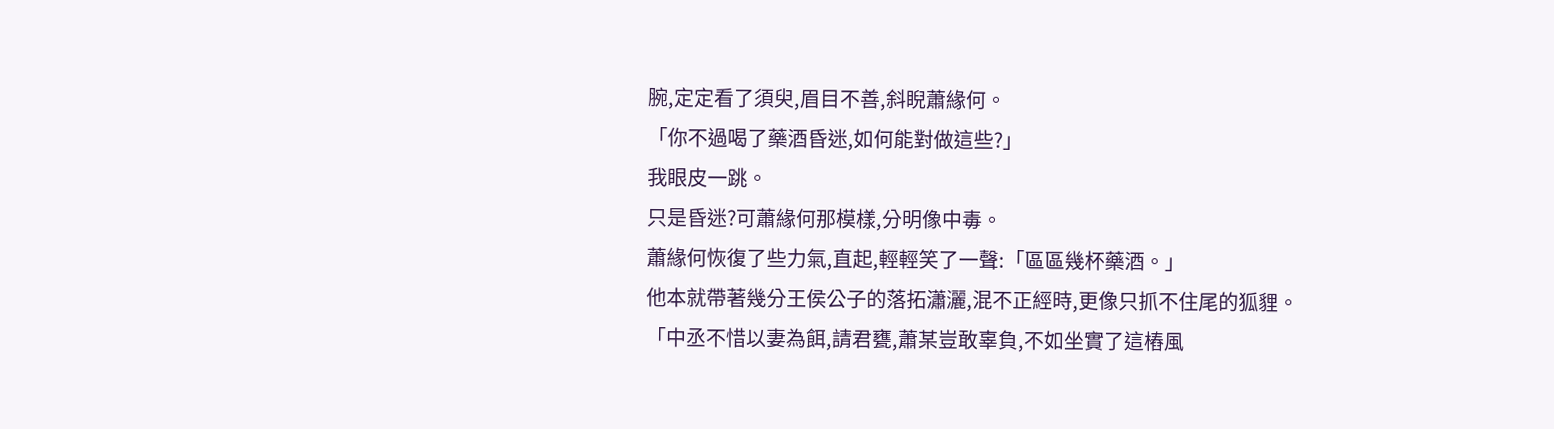腕,定定看了須臾,眉目不善,斜睨蕭緣何。
「你不過喝了藥酒昏迷,如何能對做這些?」
我眼皮一跳。
只是昏迷?可蕭緣何那模樣,分明像中毒。
蕭緣何恢復了些力氣,直起,輕輕笑了一聲:「區區幾杯藥酒。」
他本就帶著幾分王侯公子的落拓瀟灑,混不正經時,更像只抓不住尾的狐貍。
「中丞不惜以妻為餌,請君甕,蕭某豈敢辜負,不如坐實了這樁風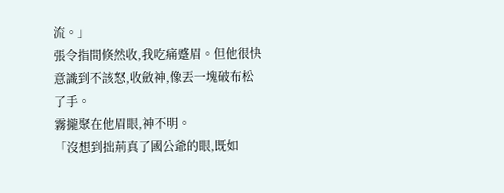流。」
張令指間倏然收,我吃痛蹙眉。但他很快意識到不該怒,收斂神,像丟一塊破布松了手。
霧攏聚在他眉眼,神不明。
「沒想到拙荊真了國公爺的眼,既如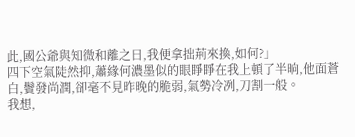此,國公爺與知微和離之日,我便拿拙荊來換,如何?」
四下空氣陡然抑,蕭緣何濃墨似的眼睜睜在我上頓了半晌,他面蒼白,鬢發尚潤,卻毫不見昨晚的脆弱,氣勢冷冽,刀割一般。
我想,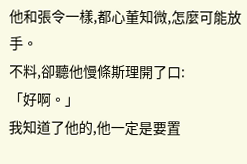他和張令一樣,都心董知微,怎麼可能放手。
不料,卻聽他慢條斯理開了口:
「好啊。」
我知道了他的,他一定是要置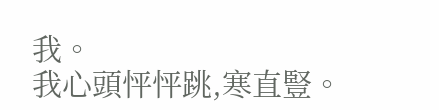我。
我心頭怦怦跳,寒直豎。